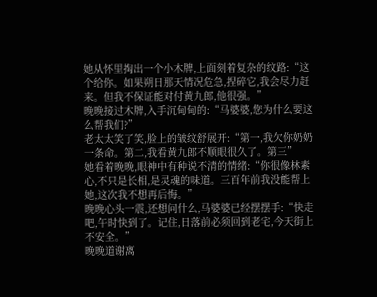她从怀里掏出一个小木牌,上面刻着复杂的纹路:“这个给你。如果朔日那天情况危急,捏碎它,我会尽力赶来。但我不保证能对付黄九郎,他很强。”
晚晚接过木牌,入手沉甸甸的:“马婆婆,您为什么要这么帮我们?”
老太太笑了笑,脸上的皱纹舒展开:“第一,我欠你奶奶一条命。第二,我看黄九郎不顺眼很久了。第三”
她看着晚晚,眼神中有种说不清的情绪:“你很像林素心,不只是长相,是灵魂的味道。三百年前我没能帮上她,这次我不想再后悔。”
晚晚心头一震,还想问什么,马婆婆已经摆摆手:“快走吧,午时快到了。记住,日落前必须回到老宅,今天街上不安全。”
晚晚道谢离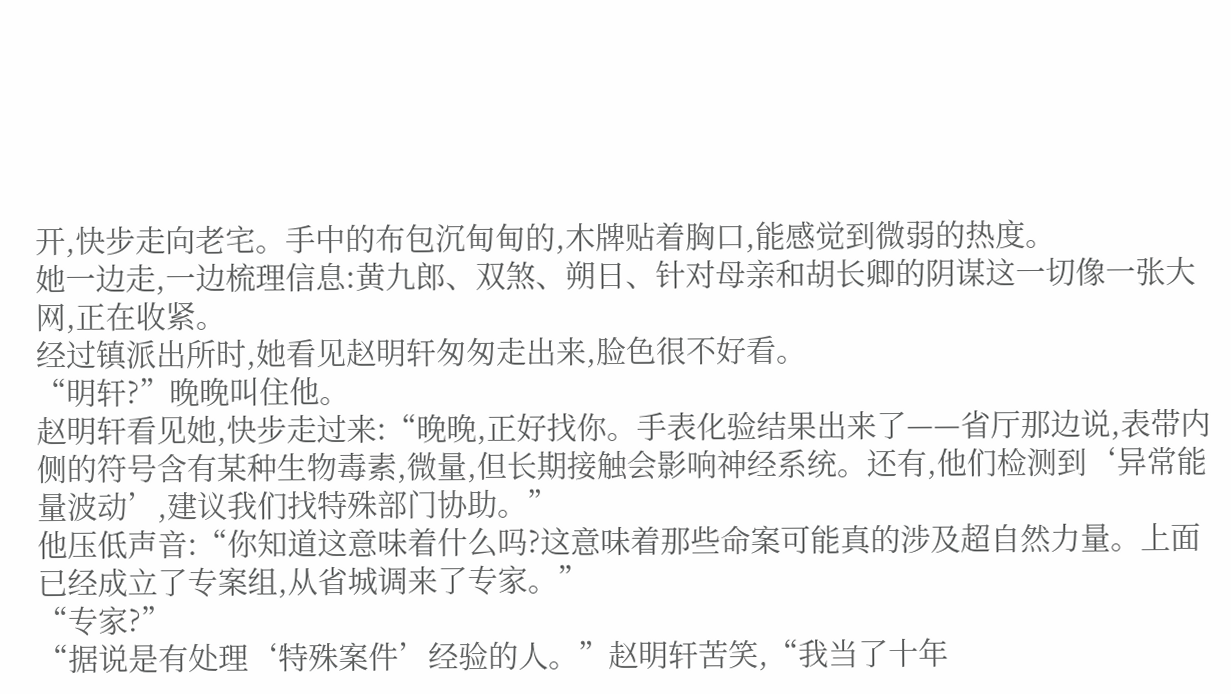开,快步走向老宅。手中的布包沉甸甸的,木牌贴着胸口,能感觉到微弱的热度。
她一边走,一边梳理信息:黄九郎、双煞、朔日、针对母亲和胡长卿的阴谋这一切像一张大网,正在收紧。
经过镇派出所时,她看见赵明轩匆匆走出来,脸色很不好看。
“明轩?”晚晚叫住他。
赵明轩看见她,快步走过来:“晚晚,正好找你。手表化验结果出来了——省厅那边说,表带内侧的符号含有某种生物毒素,微量,但长期接触会影响神经系统。还有,他们检测到‘异常能量波动’,建议我们找特殊部门协助。”
他压低声音:“你知道这意味着什么吗?这意味着那些命案可能真的涉及超自然力量。上面已经成立了专案组,从省城调来了专家。”
“专家?”
“据说是有处理‘特殊案件’经验的人。”赵明轩苦笑,“我当了十年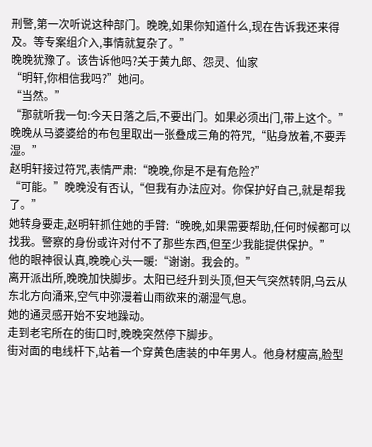刑警,第一次听说这种部门。晚晚,如果你知道什么,现在告诉我还来得及。等专案组介入,事情就复杂了。”
晚晚犹豫了。该告诉他吗?关于黄九郎、怨灵、仙家
“明轩,你相信我吗?”她问。
“当然。”
“那就听我一句:今天日落之后,不要出门。如果必须出门,带上这个。”晚晚从马婆婆给的布包里取出一张叠成三角的符咒,“贴身放着,不要弄湿。”
赵明轩接过符咒,表情严肃:“晚晚,你是不是有危险?”
“可能。”晚晚没有否认,“但我有办法应对。你保护好自己,就是帮我了。”
她转身要走,赵明轩抓住她的手臂:“晚晚,如果需要帮助,任何时候都可以找我。警察的身份或许对付不了那些东西,但至少我能提供保护。”
他的眼神很认真,晚晚心头一暖:“谢谢。我会的。”
离开派出所,晚晚加快脚步。太阳已经升到头顶,但天气突然转阴,乌云从东北方向涌来,空气中弥漫着山雨欲来的潮湿气息。
她的通灵感开始不安地躁动。
走到老宅所在的街口时,晚晚突然停下脚步。
街对面的电线杆下,站着一个穿黄色唐装的中年男人。他身材瘦高,脸型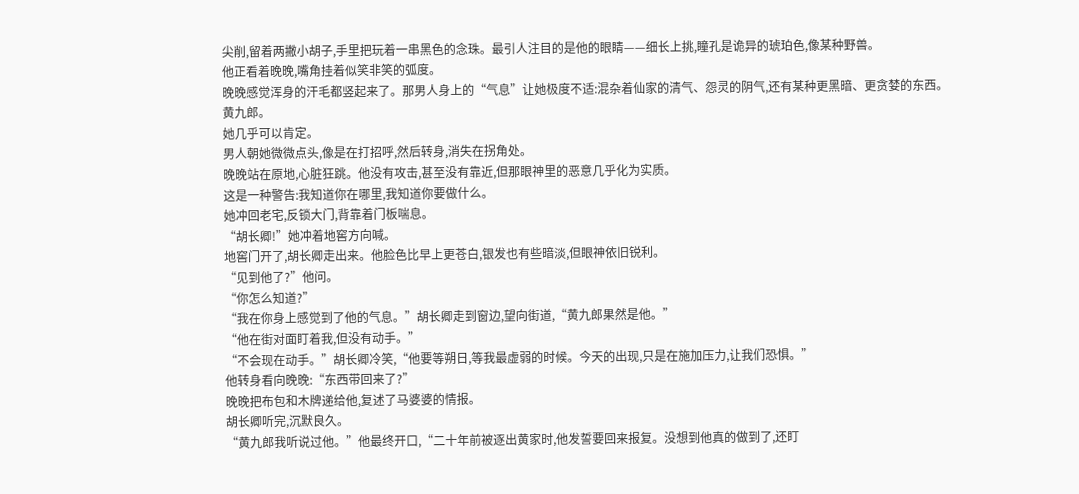尖削,留着两撇小胡子,手里把玩着一串黑色的念珠。最引人注目的是他的眼睛——细长上挑,瞳孔是诡异的琥珀色,像某种野兽。
他正看着晚晚,嘴角挂着似笑非笑的弧度。
晚晚感觉浑身的汗毛都竖起来了。那男人身上的“气息”让她极度不适:混杂着仙家的清气、怨灵的阴气,还有某种更黑暗、更贪婪的东西。
黄九郎。
她几乎可以肯定。
男人朝她微微点头,像是在打招呼,然后转身,消失在拐角处。
晚晚站在原地,心脏狂跳。他没有攻击,甚至没有靠近,但那眼神里的恶意几乎化为实质。
这是一种警告:我知道你在哪里,我知道你要做什么。
她冲回老宅,反锁大门,背靠着门板喘息。
“胡长卿!”她冲着地窖方向喊。
地窖门开了,胡长卿走出来。他脸色比早上更苍白,银发也有些暗淡,但眼神依旧锐利。
“见到他了?”他问。
“你怎么知道?”
“我在你身上感觉到了他的气息。”胡长卿走到窗边,望向街道,“黄九郎果然是他。”
“他在街对面盯着我,但没有动手。”
“不会现在动手。”胡长卿冷笑,“他要等朔日,等我最虚弱的时候。今天的出现,只是在施加压力,让我们恐惧。”
他转身看向晚晚:“东西带回来了?”
晚晚把布包和木牌递给他,复述了马婆婆的情报。
胡长卿听完,沉默良久。
“黄九郎我听说过他。”他最终开口,“二十年前被逐出黄家时,他发誓要回来报复。没想到他真的做到了,还盯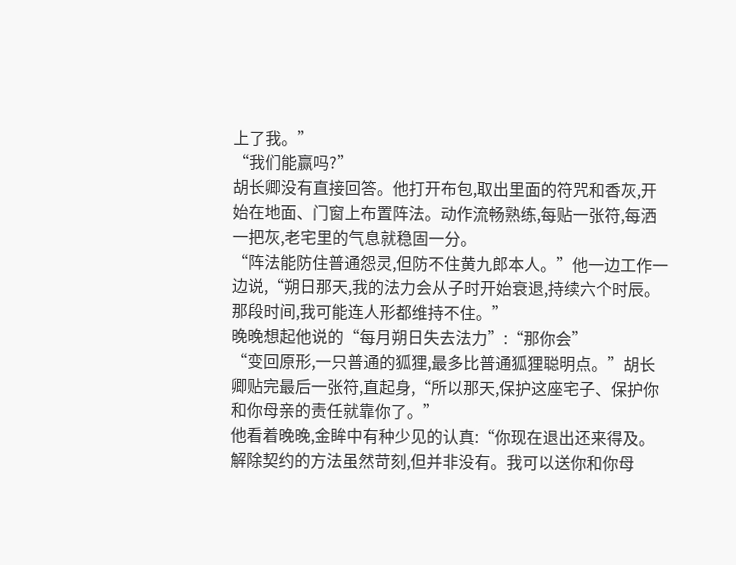上了我。”
“我们能赢吗?”
胡长卿没有直接回答。他打开布包,取出里面的符咒和香灰,开始在地面、门窗上布置阵法。动作流畅熟练,每贴一张符,每洒一把灰,老宅里的气息就稳固一分。
“阵法能防住普通怨灵,但防不住黄九郎本人。”他一边工作一边说,“朔日那天,我的法力会从子时开始衰退,持续六个时辰。那段时间,我可能连人形都维持不住。”
晚晚想起他说的“每月朔日失去法力”:“那你会”
“变回原形,一只普通的狐狸,最多比普通狐狸聪明点。”胡长卿贴完最后一张符,直起身,“所以那天,保护这座宅子、保护你和你母亲的责任就靠你了。”
他看着晚晚,金眸中有种少见的认真:“你现在退出还来得及。解除契约的方法虽然苛刻,但并非没有。我可以送你和你母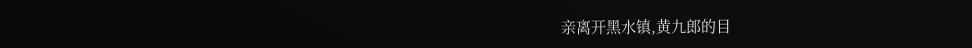亲离开黑水镇,黄九郎的目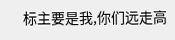标主要是我,你们远走高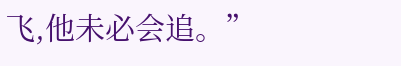飞,他未必会追。”